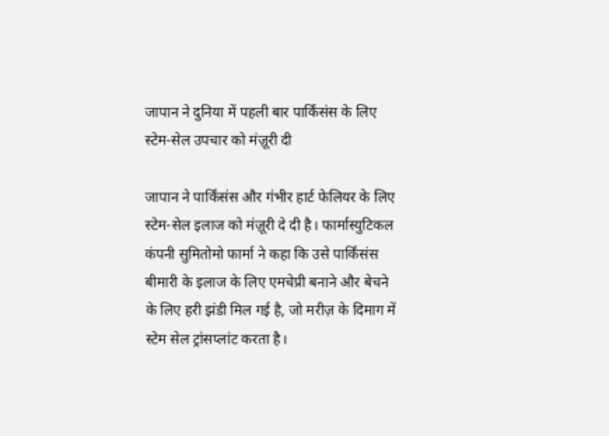जापान ने दुनिया में पहली बार पार्किंसंस के लिए स्टेम-सेल उपचार को मंज़ूरी दी

जापान ने पार्किंसंस और गंभीर हार्ट फेलियर के लिए स्टेम-सेल इलाज को मंज़ूरी दे दी है। फार्मास्युटिकल कंपनी सुमितोमो फार्मा ने कहा कि उसे पार्किंसंस बीमारी के इलाज के लिए एमचेप्री बनाने और बेचने के लिए हरी झंडी मिल गई है, जो मरीज़ के दिमाग में स्टेम सेल ट्रांसप्लांट करता है।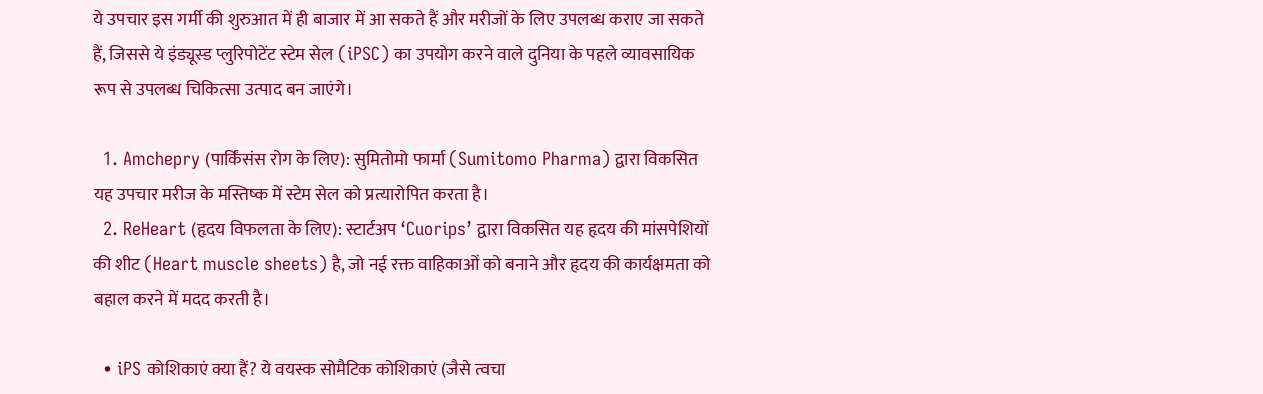ये उपचार इस गर्मी की शुरुआत में ही बाजार में आ सकते हैं और मरीजों के लिए उपलब्ध कराए जा सकते हैं, जिससे ये इंड्यूस्ड प्लुरिपोटेंट स्टेम सेल (iPSC) का उपयोग करने वाले दुनिया के पहले व्यावसायिक रूप से उपलब्ध चिकित्सा उत्पाद बन जाएंगे।

  1. Amchepry (पार्किंसंस रोग के लिए): सुमितोमो फार्मा (Sumitomo Pharma) द्वारा विकसित यह उपचार मरीज के मस्तिष्क में स्टेम सेल को प्रत्यारोपित करता है।
  2. ReHeart (हृदय विफलता के लिए): स्टार्टअप ‘Cuorips’ द्वारा विकसित यह हृदय की मांसपेशियों की शीट (Heart muscle sheets) है, जो नई रक्त वाहिकाओं को बनाने और हृदय की कार्यक्षमता को बहाल करने में मदद करती है।

  • iPS कोशिकाएं क्या हैं? ये वयस्क सोमैटिक कोशिकाएं (जैसे त्वचा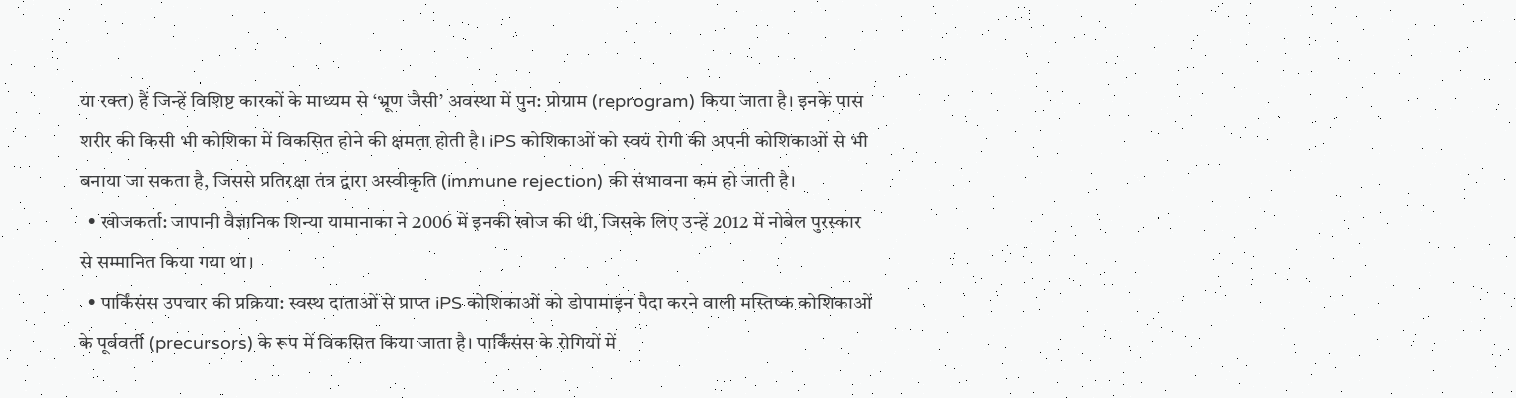या रक्त) हैं जिन्हें विशिष्ट कारकों के माध्यम से ‘भ्रूण जैसी’ अवस्था में पुन: प्रोग्राम (reprogram) किया जाता है। इनके पास शरीर की किसी भी कोशिका में विकसित होने की क्षमता होती है। iPS कोशिकाओं को स्वयं रोगी की अपनी कोशिकाओं से भी बनाया जा सकता है, जिससे प्रतिरक्षा तंत्र द्वारा अस्वीकृति (immune rejection) की संभावना कम हो जाती है।
  • खोजकर्ता: जापानी वैज्ञानिक शिन्या यामानाका ने 2006 में इनकी खोज की थी, जिसके लिए उन्हें 2012 में नोबेल पुरस्कार से सम्मानित किया गया था।
  • पार्किंसंस उपचार की प्रक्रिया: स्वस्थ दाताओं से प्राप्त iPS कोशिकाओं को डोपामाइन पैदा करने वाली मस्तिष्क कोशिकाओं के पूर्ववर्ती (precursors) के रूप में विकसित किया जाता है। पार्किंसंस के रोगियों में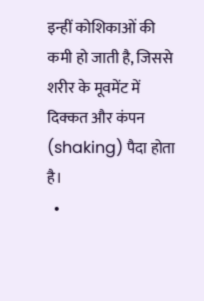इन्हीं कोशिकाओं की कमी हो जाती है, जिससे शरीर के मूवमेंट में दिक्कत और कंपन (shaking) पैदा होता है।
  •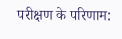परीक्षण के परिणाम: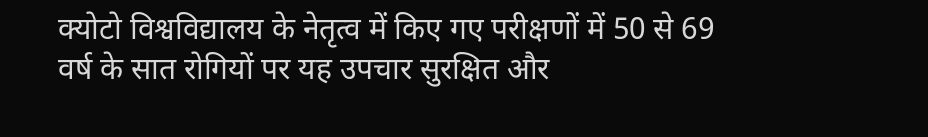क्योटो विश्वविद्यालय के नेतृत्व में किए गए परीक्षणों में 50 से 69 वर्ष के सात रोगियों पर यह उपचार सुरक्षित और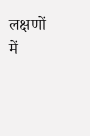लक्षणों में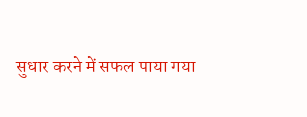सुधार करने में सफल पाया गया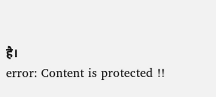है।
error: Content is protected !!